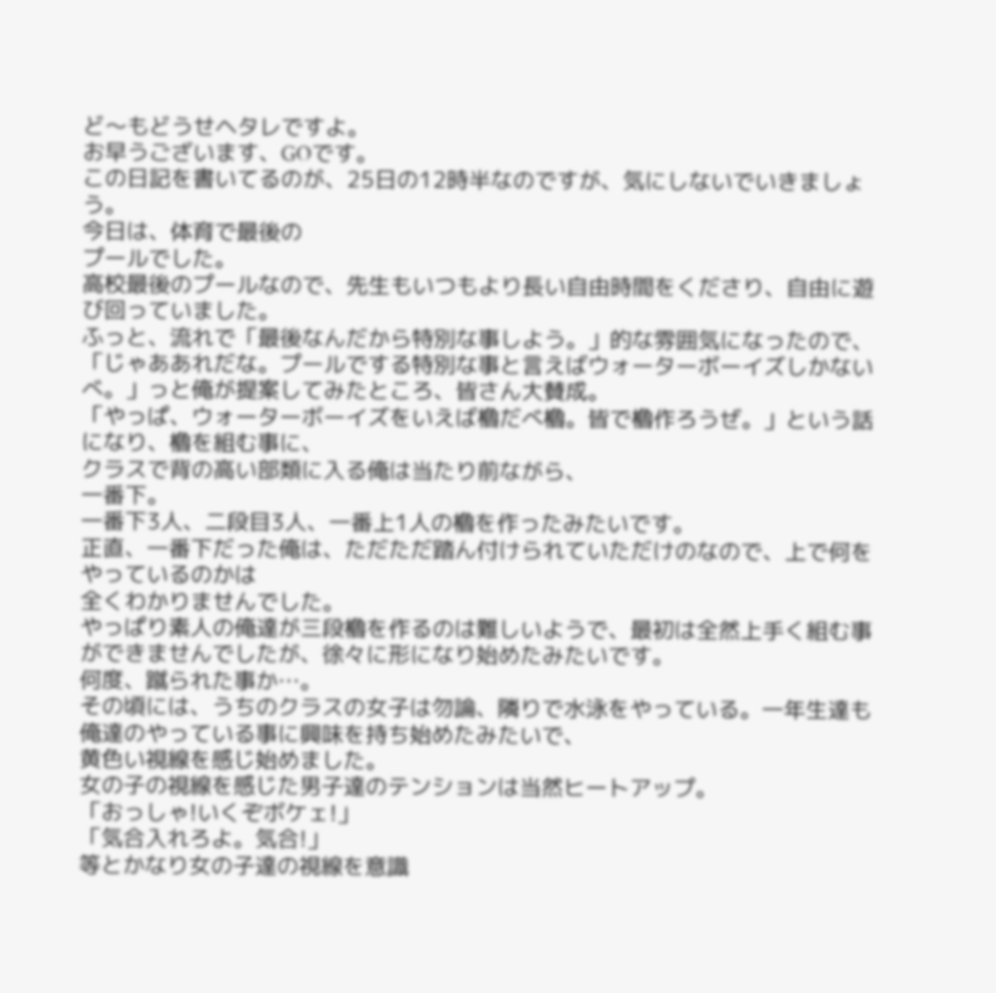ど〜もどうせヘタレですよ。
お早うございます、GOです。
この日記を書いてるのが、25日の12時半なのですが、気にしないでいきましょう。
今日は、体育で最後の
プールでした。
高校最後のプールなので、先生もいつもより長い自由時間をくださり、自由に遊び回っていました。
ふっと、流れで「最後なんだから特別な事しよう。」的な雰囲気になったので、
「じゃああれだな。プールでする特別な事と言えばウォーターボーイズしかないべ。」っと俺が提案してみたところ、皆さん大賛成。
「やっぱ、ウォーターボーイズをいえば櫓だべ櫓。皆で櫓作ろうぜ。」という話になり、櫓を組む事に、
クラスで背の高い部類に入る俺は当たり前ながら、
一番下。
一番下3人、二段目3人、一番上1人の櫓を作ったみたいです。
正直、一番下だった俺は、ただただ踏ん付けられていただけのなので、上で何をやっているのかは
全くわかりませんでした。
やっぱり素人の俺達が三段櫓を作るのは難しいようで、最初は全然上手く組む事ができませんでしたが、徐々に形になり始めたみたいです。
何度、蹴られた事か…。
その頃には、うちのクラスの女子は勿論、隣りで水泳をやっている。一年生達も俺達のやっている事に興味を持ち始めたみたいで、
黄色い視線を感じ始めました。
女の子の視線を感じた男子達のテンションは当然ヒートアップ。
「おっしゃ!いくぞボケェ!」
「気合入れろよ。気合!」
等とかなり女の子達の視線を意識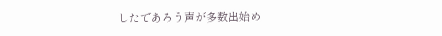したであろう声が多数出始め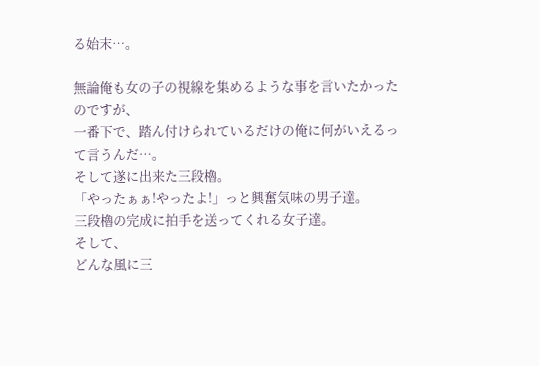る始末…。

無論俺も女の子の視線を集めるような事を言いたかったのですが、
一番下で、踏ん付けられているだけの俺に何がいえるって言うんだ…。
そして遂に出来た三段櫓。
「やったぁぁ!やったよ!」っと興奮気味の男子達。
三段櫓の完成に拍手を送ってくれる女子達。
そして、
どんな風に三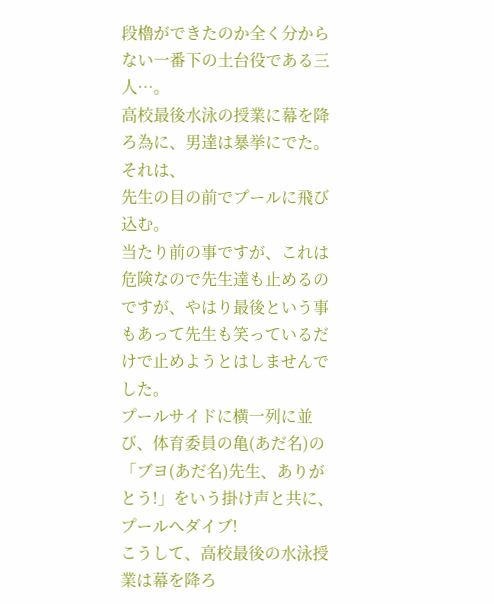段櫓ができたのか全く分からない一番下の土台役である三人…。
高校最後水泳の授業に幕を降ろ為に、男達は暴挙にでた。
それは、
先生の目の前でプールに飛び込む。
当たり前の事ですが、これは危険なので先生達も止めるのですが、やはり最後という事もあって先生も笑っているだけで止めようとはしませんでした。
プールサイドに横一列に並び、体育委員の亀(あだ名)の
「ブヨ(あだ名)先生、ありがとう!」をいう掛け声と共に、プールへダイブ!
こうして、高校最後の水泳授業は幕を降ろ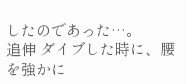したのであった…。
追伸 ダイブした時に、腰を強かに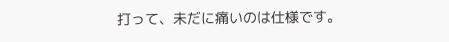打って、未だに痛いのは仕様です。